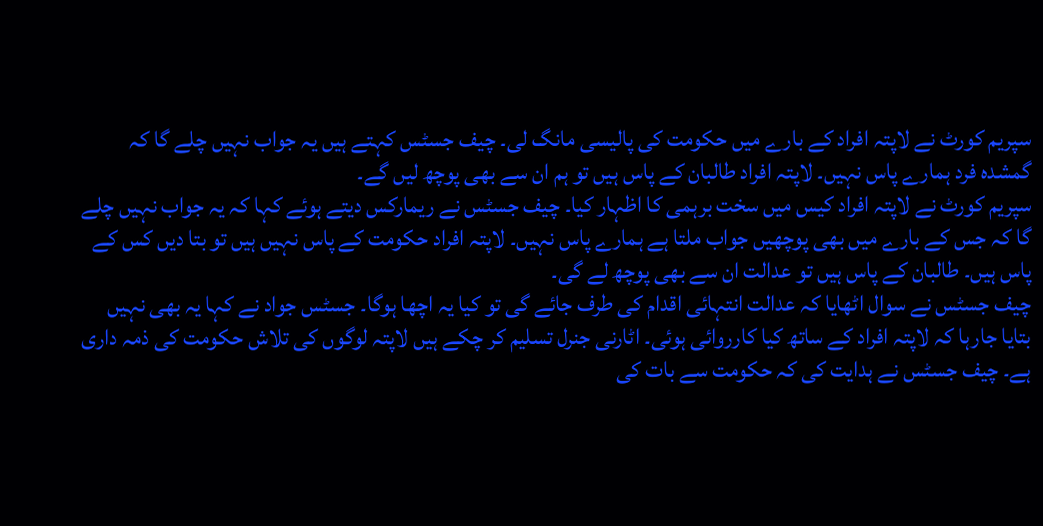سپریم کورٹ نے لاپتہ افراد کے بارے میں حکومت کی پالیسی مانگ لی۔ چیف جسٹس کہتے ہیں یہ جواب نہیں چلے گا کہ گمشدہ فرد ہمارے پاس نہیں۔ لاپتہ افراد طالبان کے پاس ہیں تو ہم ان سے بھی پوچھ لیں گے۔
سپریم کورٹ نے لاپتہ افراد کیس میں سخت برہمی کا اظہار کیا۔ چیف جسٹس نے ریمارکس دیتے ہوئے کہا کہ یہ جواب نہیں چلے گا کہ جس کے بارے میں بھی پوچھیں جواب ملتا ہے ہمارے پاس نہیں۔ لاپتہ افراد حکومت کے پاس نہیں ہیں تو بتا دیں کس کے پاس ہیں۔ طالبان کے پاس ہیں تو عدالت ان سے بھی پوچھ لے گی۔
چیف جسٹس نے سوال اٹھایا کہ عدالت انتہائی اقدام کی طرف جائے گی تو کیا یہ اچھا ہوگا۔ جسٹس جواد نے کہا یہ بھی نہیں بتایا جارہا کہ لاپتہ افراد کے ساتھ کیا کارروائی ہوئی۔ اٹارنی جنرل تسلیم کر چکے ہیں لاپتہ لوگوں کی تلاش حکومت کی ذمہ داری ہے۔ چیف جسٹس نے ہدایت کی کہ حکومت سے بات کی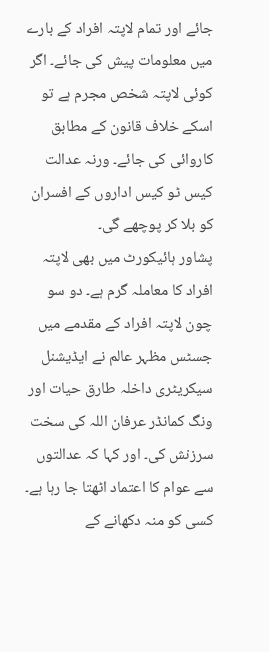جائے اور تمام لاپتہ افراد کے بارے میں معلومات پیش کی جائے۔ اگر کوئی لاپتہ شخص مجرم ہے تو اسکے خلاف قانون کے مطابق کاروائی کی جائے۔ ورنہ عدالت کیس ٹو کیس اداروں کے افسران کو بلا کر پوچھے گی۔
پشاور ہائیکورٹ میں بھی لاپتہ افراد کا معاملہ گرم ہے۔ دو سو چون لاپتہ افراد کے مقدمے میں جسٹس مظہر عالم نے ایڈیشنل سیکریٹری داخلہ طارق حیات اور ونگ کمانڈر عرفان اللہ کی سخت سرزنش کی۔ اور کہا کہ عدالتوں سے عوام کا اعتماد اٹھتا جا رہا ہے۔ کسی کو منہ دکھانے کے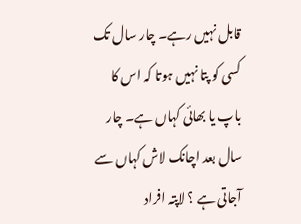قابل نہیں رہے۔ چار سال تک کسی کو پتا نہیں ہوتا کہ اس کا باپ یا بھائی کہاں ہے۔ چار سال بعد اچانک لاش کہاں سے آجاتی ہے ؟ لاپتہ افراد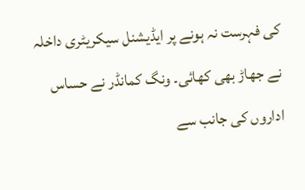کی فہرست نہ ہونے پر ایڈیشنل سیکریٹری داخلہ نے جھاڑ بھی کھائی۔ ونگ کمانڈر نے حساس اداروں کی جانب سے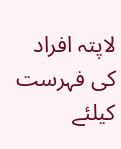لاپتہ افراد کی فہرست کیلئے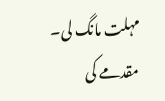مہلت مانگ لی۔ مقدمے کی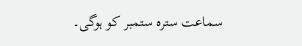سماعت سترہ ستمبر کو ہوگی۔